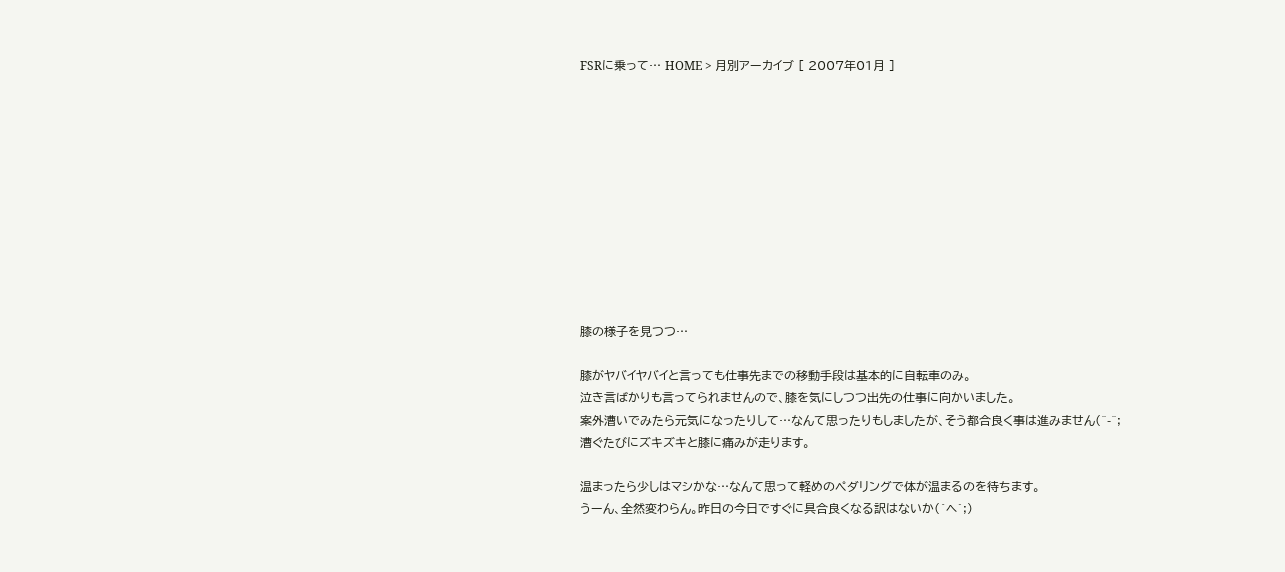FSRに乗って… HOME > 月別アーカイブ [ 2007年01月 ]











膝の様子を見つつ…

膝がヤバイヤバイと言っても仕事先までの移動手段は基本的に自転車のみ。
泣き言ばかりも言ってられませんので、膝を気にしつつ出先の仕事に向かいました。
案外漕いでみたら元気になったりして…なんて思ったりもしましたが、そう都合良く事は進みません(^-^;
漕ぐたびにズキズキと膝に痛みが走ります。

温まったら少しはマシかな…なんて思って軽めのペダリングで体が温まるのを待ちます。
うーん、全然変わらん。昨日の今日ですぐに具合良くなる訳はないか(´ヘ`;)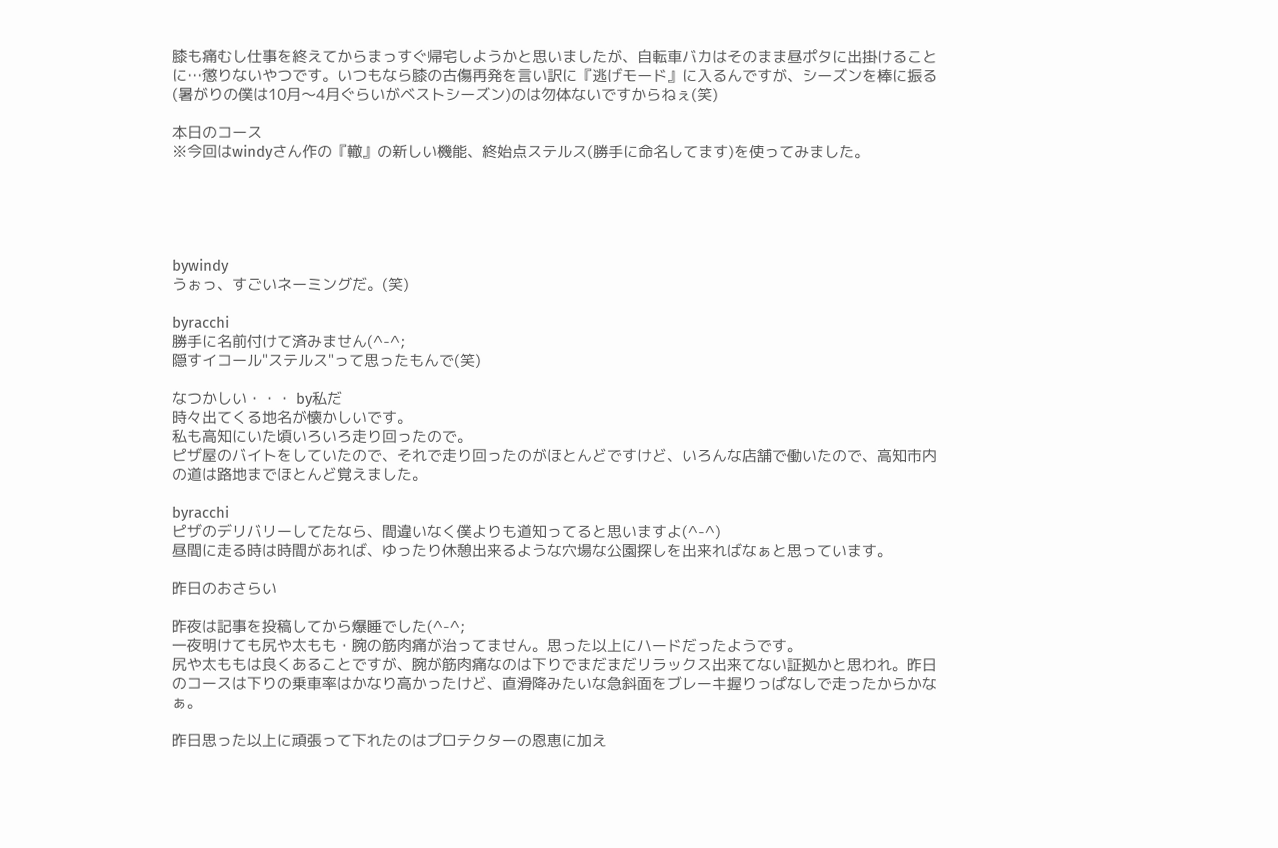膝も痛むし仕事を終えてからまっすぐ帰宅しようかと思いましたが、自転車バカはそのまま昼ポタに出掛けることに…懲りないやつです。いつもなら膝の古傷再発を言い訳に『逃げモード』に入るんですが、シーズンを棒に振る(暑がりの僕は10月〜4月ぐらいがベストシーズン)のは勿体ないですからねぇ(笑)

本日のコース
※今回はwindyさん作の『轍』の新しい機能、終始点ステルス(勝手に命名してます)を使ってみました。





bywindy
うぉっ、すごいネーミングだ。(笑)

byracchi
勝手に名前付けて済みません(^-^;
隠すイコール"ステルス"って思ったもんで(笑)

なつかしい・・・ by私だ
時々出てくる地名が懐かしいです。
私も高知にいた頃いろいろ走り回ったので。
ピザ屋のバイトをしていたので、それで走り回ったのがほとんどですけど、いろんな店舗で働いたので、高知市内の道は路地までほとんど覚えました。

byracchi
ピザのデリバリーしてたなら、間違いなく僕よりも道知ってると思いますよ(^-^)
昼間に走る時は時間があれば、ゆったり休憩出来るような穴場な公園探しを出来ればなぁと思っています。

昨日のおさらい

昨夜は記事を投稿してから爆睡でした(^-^;
一夜明けても尻や太もも・腕の筋肉痛が治ってません。思った以上にハードだったようです。
尻や太ももは良くあることですが、腕が筋肉痛なのは下りでまだまだリラックス出来てない証拠かと思われ。昨日のコースは下りの乗車率はかなり高かったけど、直滑降みたいな急斜面をブレーキ握りっぱなしで走ったからかなぁ。

昨日思った以上に頑張って下れたのはプロテクターの恩恵に加え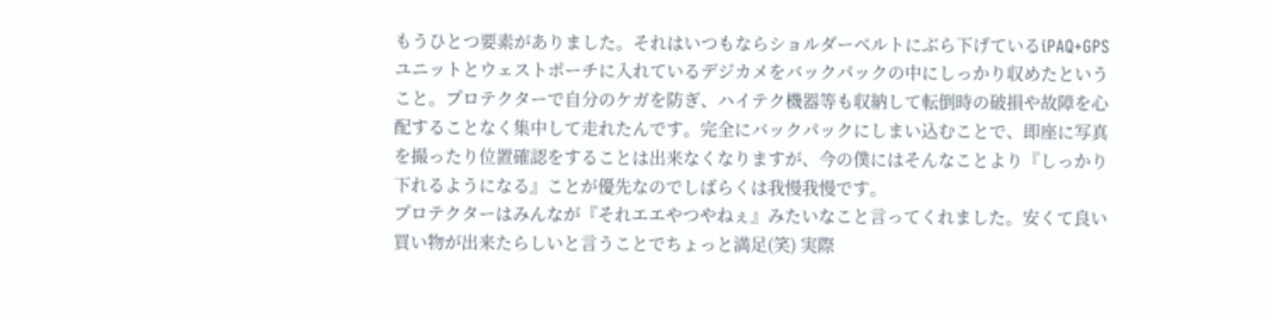もうひとつ要素がありました。それはいつもならショルダーベルトにぶら下げているiPAQ+GPSユニットとウェストポーチに入れているデジカメをバックパックの中にしっかり収めたということ。プロテクターで自分のケガを防ぎ、ハイテク機器等も収納して転倒時の破損や故障を心配することなく集中して走れたんです。完全にバックパックにしまい込むことで、即座に写真を撮ったり位置確認をすることは出来なくなりますが、今の僕にはそんなことより『しっかり下れるようになる』ことが優先なのでしばらくは我慢我慢です。
プロテクターはみんなが『それエエやつやねぇ』みたいなこと言ってくれました。安くて良い買い物が出来たらしいと言うことでちょっと満足(笑) 実際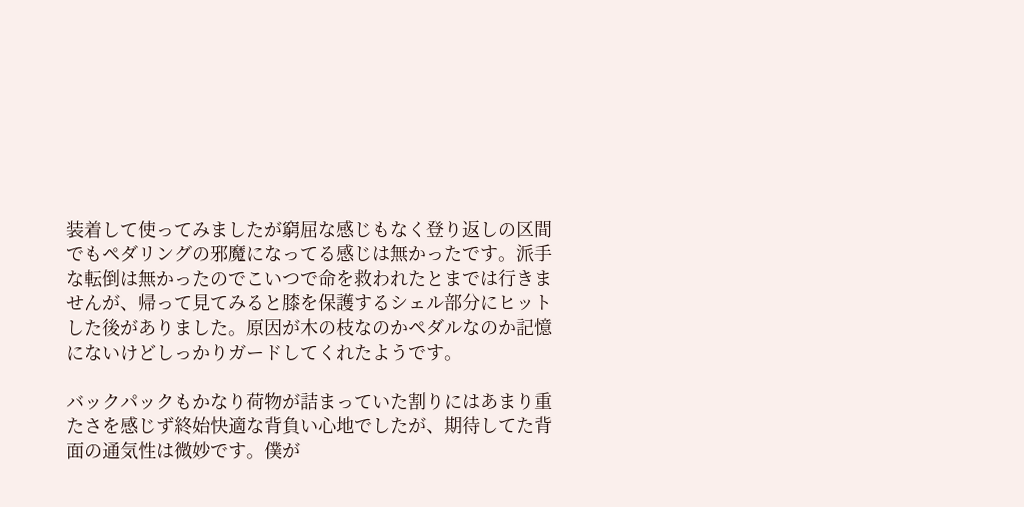装着して使ってみましたが窮屈な感じもなく登り返しの区間でもペダリングの邪魔になってる感じは無かったです。派手な転倒は無かったのでこいつで命を救われたとまでは行きませんが、帰って見てみると膝を保護するシェル部分にヒットした後がありました。原因が木の枝なのかペダルなのか記憶にないけどしっかりガードしてくれたようです。

バックパックもかなり荷物が詰まっていた割りにはあまり重たさを感じず終始快適な背負い心地でしたが、期待してた背面の通気性は微妙です。僕が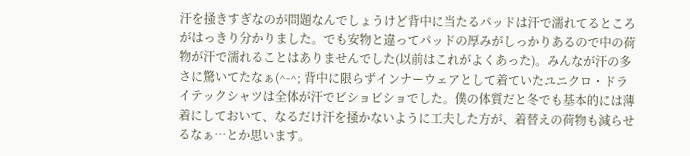汗を掻きすぎなのが問題なんでしょうけど背中に当たるパッドは汗で濡れてるところがはっきり分かりました。でも安物と違ってパッドの厚みがしっかりあるので中の荷物が汗で濡れることはありませんでした(以前はこれがよくあった)。みんなが汗の多さに驚いてたなぁ(^-^; 背中に限らずインナーウェアとして着ていたユニクロ・ドライテックシャツは全体が汗でビショビショでした。僕の体質だと冬でも基本的には薄着にしておいて、なるだけ汗を掻かないように工夫した方が、着替えの荷物も減らせるなぁ…とか思います。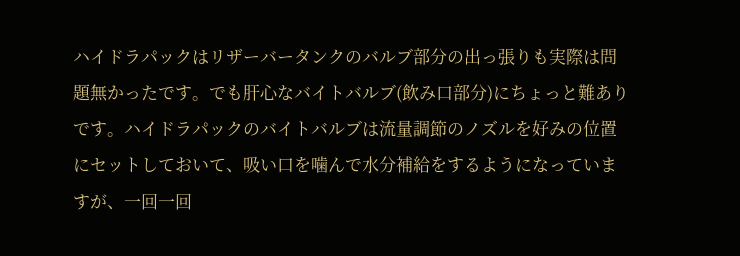ハイドラパックはリザーバータンクのバルブ部分の出っ張りも実際は問題無かったです。でも肝心なバイトバルブ(飲み口部分)にちょっと難ありです。ハイドラパックのバイトバルブは流量調節のノズルを好みの位置にセットしておいて、吸い口を噛んで水分補給をするようになっていますが、一回一回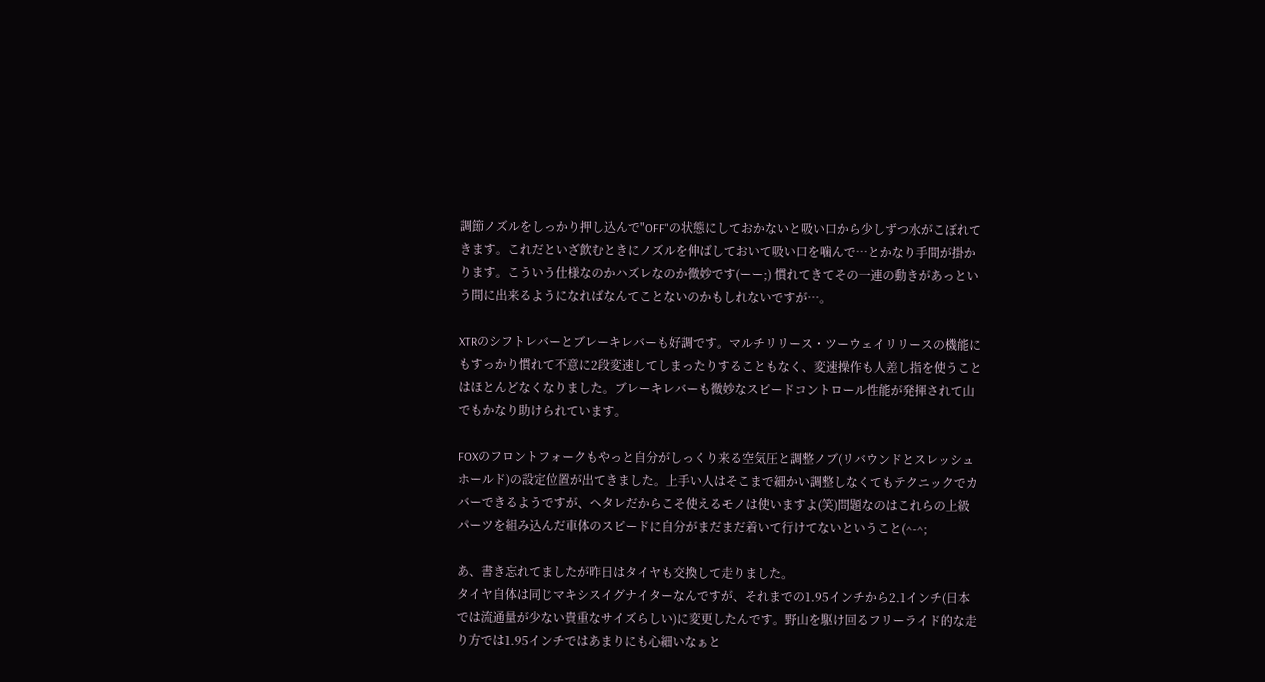調節ノズルをしっかり押し込んで"OFF"の状態にしておかないと吸い口から少しずつ水がこぼれてきます。これだといざ飲むときにノズルを伸ばしておいて吸い口を噛んで…とかなり手間が掛かります。こういう仕様なのかハズレなのか微妙です(ーー;) 慣れてきてその一連の動きがあっという間に出来るようになればなんてことないのかもしれないですが…。

XTRのシフトレバーとブレーキレバーも好調です。マルチリリース・ツーウェイリリースの機能にもすっかり慣れて不意に2段変速してしまったりすることもなく、変速操作も人差し指を使うことはほとんどなくなりました。ブレーキレバーも微妙なスピードコントロール性能が発揮されて山でもかなり助けられています。

FOXのフロントフォークもやっと自分がしっくり来る空気圧と調整ノブ(リバウンドとスレッシュホールド)の設定位置が出てきました。上手い人はそこまで細かい調整しなくてもテクニックでカバーできるようですが、ヘタレだからこそ使えるモノは使いますよ(笑)問題なのはこれらの上級パーツを組み込んだ車体のスピードに自分がまだまだ着いて行けてないということ(^-^;

あ、書き忘れてましたが昨日はタイヤも交換して走りました。
タイヤ自体は同じマキシスイグナイターなんですが、それまでの1.95インチから2.1インチ(日本では流通量が少ない貴重なサイズらしい)に変更したんです。野山を駆け回るフリーライド的な走り方では1.95インチではあまりにも心細いなぁと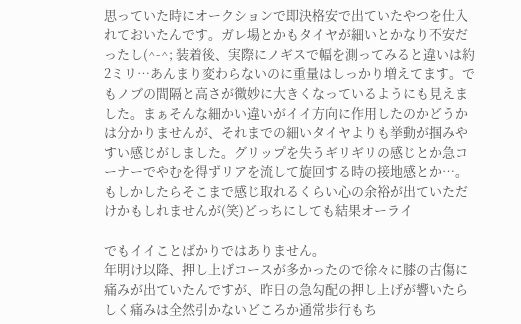思っていた時にオークションで即決格安で出ていたやつを仕入れておいたんです。ガレ場とかもタイヤが細いとかなり不安だったし(^-^; 装着後、実際にノギスで幅を測ってみると違いは約2ミリ…あんまり変わらないのに重量はしっかり増えてます。でもノブの間隔と高さが微妙に大きくなっているようにも見えました。まぁそんな細かい違いがイイ方向に作用したのかどうかは分かりませんが、それまでの細いタイヤよりも挙動が掴みやすい感じがしました。グリップを失うギリギリの感じとか急コーナーでやむを得ずリアを流して旋回する時の接地感とか…。もしかしたらそこまで感じ取れるくらい心の余裕が出ていただけかもしれませんが(笑)どっちにしても結果オーライ

でもイイことばかりではありません。
年明け以降、押し上げコースが多かったので徐々に膝の古傷に痛みが出ていたんですが、昨日の急勾配の押し上げが響いたらしく痛みは全然引かないどころか通常歩行もち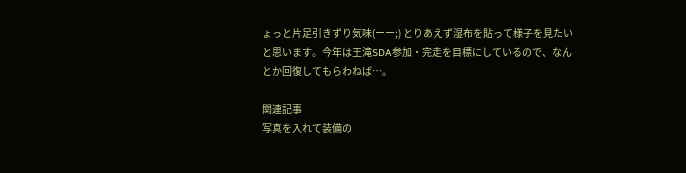ょっと片足引きずり気味(ーー;) とりあえず湿布を貼って様子を見たいと思います。今年は王滝SDA参加・完走を目標にしているので、なんとか回復してもらわねば…。

関連記事
写真を入れて装備の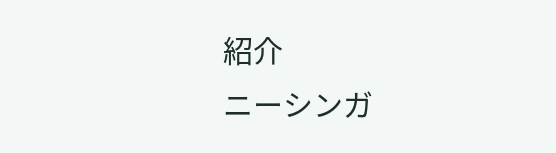紹介
ニーシンガ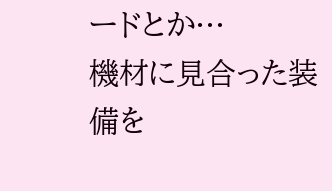ードとか…
機材に見合った装備を